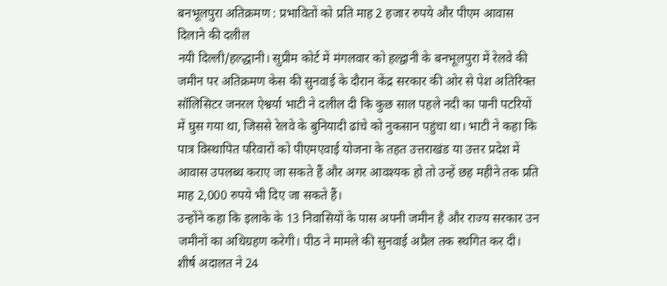बनभूलपुरा अतिक्रमण : प्रभावितों को प्रति माह 2 हजार रुपये और पीएम आवास दिलाने की दलील
नयी दिल्ली/हल्द्धानी। सुप्रीम कोर्ट में मंगलवार को हल्द्वानी के बनभूलपुरा में रेलवे की जमीन पर अतिक्रमण केस की सुनवाई के दौरान केंद्र सरकार की ओर से पेश अतिरिक्त सॉलिसिटर जनरल ऐश्वर्या भाटी ने दलील दी कि कुछ साल पहले नदी का पानी पटरियों में घुस गया था, जिससे रेलवे के बुनियादी ढांचे को नुकसान पहुंचा था। भाटी ने कहा कि पात्र विस्थापित परिवारों को पीएमएवाई योजना के तहत उत्तराखंड या उत्तर प्रदेश में आवास उपलब्ध कराए जा सकते हैं और अगर आवश्यक हो तो उन्हें छह महीने तक प्रति माह 2,000 रुपये भी दिए जा सकते हैं।
उन्होंने कहा कि इलाके के 13 निवासियों के पास अपनी जमीन है और राज्य सरकार उन जमीनों का अधिग्रहण करेगी। पीठ ने मामले की सुनवाई अप्रैल तक स्थगित कर दी। शीर्ष अदालत ने 24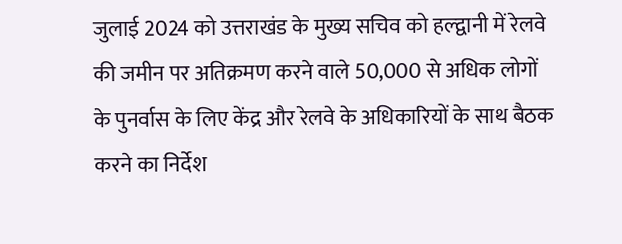जुलाई 2024 को उत्तराखंड के मुख्य सचिव को हल्द्वानी में रेलवे की जमीन पर अतिक्रमण करने वाले 50,000 से अधिक लोगों के पुनर्वास के लिए केंद्र और रेलवे के अधिकारियों के साथ बैठक करने का निर्देश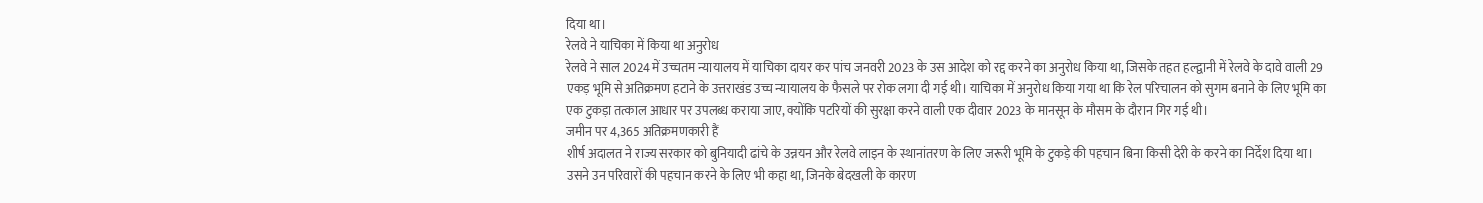दिया था।
रेलवे ने याचिका में किया था अनुरोध
रेलवे ने साल 2024 में उच्चतम न्यायालय में याचिका दायर कर पांच जनवरी 2023 के उस आदेश को रद्द करने का अनुरोध किया था, जिसके तहत हल्द्वानी में रेलवे के दावे वाली 29 एकड़ भूमि से अतिक्रमण हटाने के उत्तराखंड उच्च न्यायालय के फैसले पर रोक लगा दी गई थी। याचिका में अनुरोध किया गया था कि रेल परिचालन को सुगम बनाने के लिए भूमि का एक टुकड़ा तत्काल आधार पर उपलब्ध कराया जाए, क्योंकि पटरियों की सुरक्षा करने वाली एक दीवार 2023 के मानसून के मौसम के दौरान गिर गई थी।
जमीन पर 4,365 अतिक्रमणकारी हैं
शीर्ष अदालत ने राज्य सरकार को बुनियादी ढांचे के उन्नयन और रेलवे लाइन के स्थानांतरण के लिए जरूरी भूमि के टुकड़े की पहचान बिना किसी देरी के करने का निर्देश दिया था। उसने उन परिवारों की पहचान करने के लिए भी कहा था, जिनके बेदखली के कारण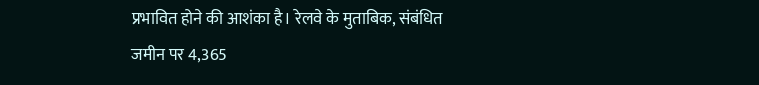प्रभावित होने की आशंका है। रेलवे के मुताबिक, संबंधित जमीन पर 4,365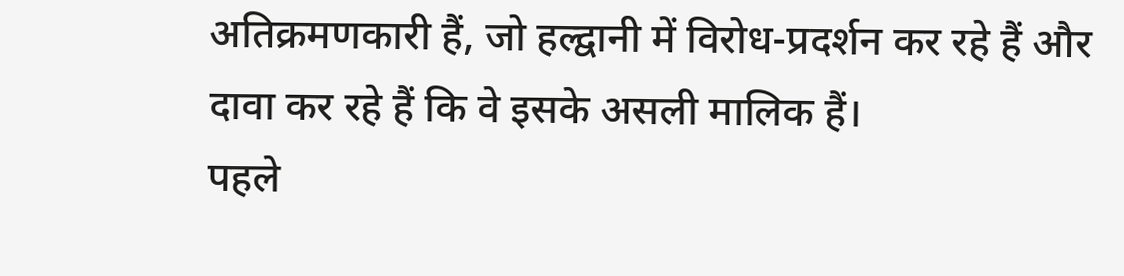अतिक्रमणकारी हैं, जो हल्द्वानी में विरोध-प्रदर्शन कर रहे हैं और दावा कर रहे हैं कि वे इसके असली मालिक हैं।
पहले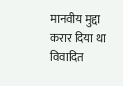मानवीय मुद्दा करार दिया था
विवादित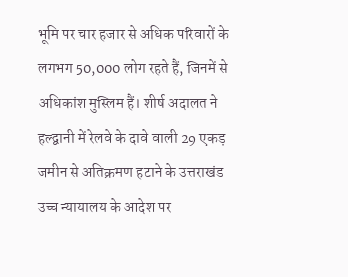भूमि पर चार हजार से अधिक परिवारों के लगभग 50,000 लोग रहते हैं, जिनमें से अधिकांश मुस्लिम हैं। शीर्ष अदालत ने हल्द्वानी में रेलवे के दावे वाली 29 एकड़ जमीन से अतिक्रमण हटाने के उत्तराखंड उच्च न्यायालय के आदेश पर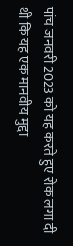पांच जनवरी 2023 को यह करते हुए रोक लगा दी थी कि यह एक मानवीय मुद्दा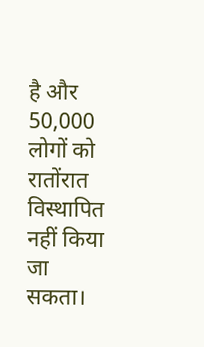है और 50,000 लोगों को रातोंरात विस्थापित नहीं किया जा सकता।